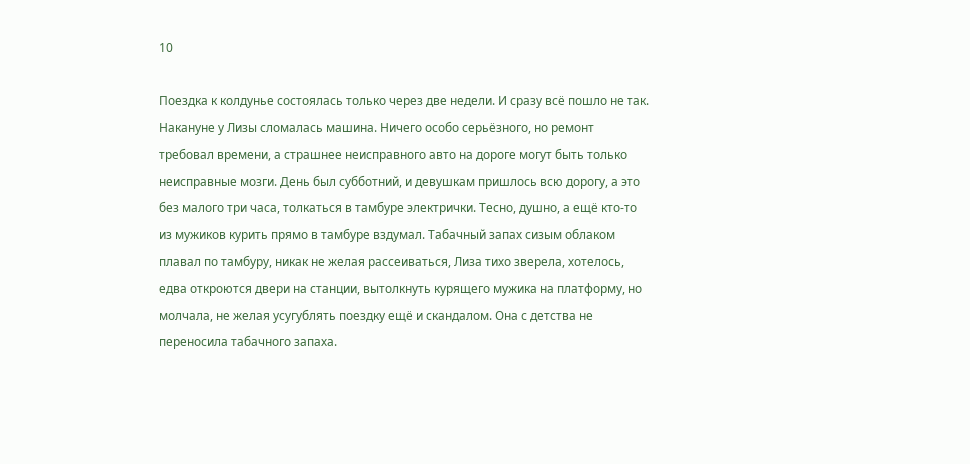10

Поездка к колдунье состоялась только через две недели. И сразу всё пошло не так. Накануне у Лизы сломалась машина. Ничего особо серьёзного, но ремонт требовал времени, а страшнее неисправного авто на дороге могут быть только неисправные мозги. День был субботний, и девушкам пришлось всю дорогу, а это без малого три часа, толкаться в тамбуре электрички. Тесно, душно, а ещё кто-то из мужиков курить прямо в тамбуре вздумал. Табачный запах сизым облаком плавал по тамбуру, никак не желая рассеиваться, Лиза тихо зверела, хотелось, едва откроются двери на станции, вытолкнуть курящего мужика на платформу, но молчала, не желая усугублять поездку ещё и скандалом. Она с детства не переносила табачного запаха.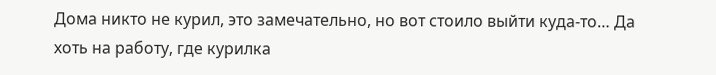Дома никто не курил, это замечательно, но вот стоило выйти куда-то… Да хоть на работу, где курилка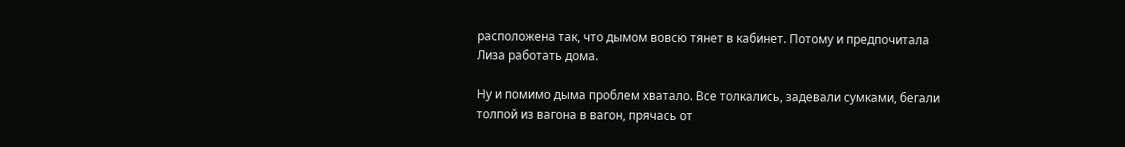расположена так, что дымом вовсю тянет в кабинет. Потому и предпочитала Лиза работать дома.

Ну и помимо дыма проблем хватало. Все толкались, задевали сумками, бегали толпой из вагона в вагон, прячась от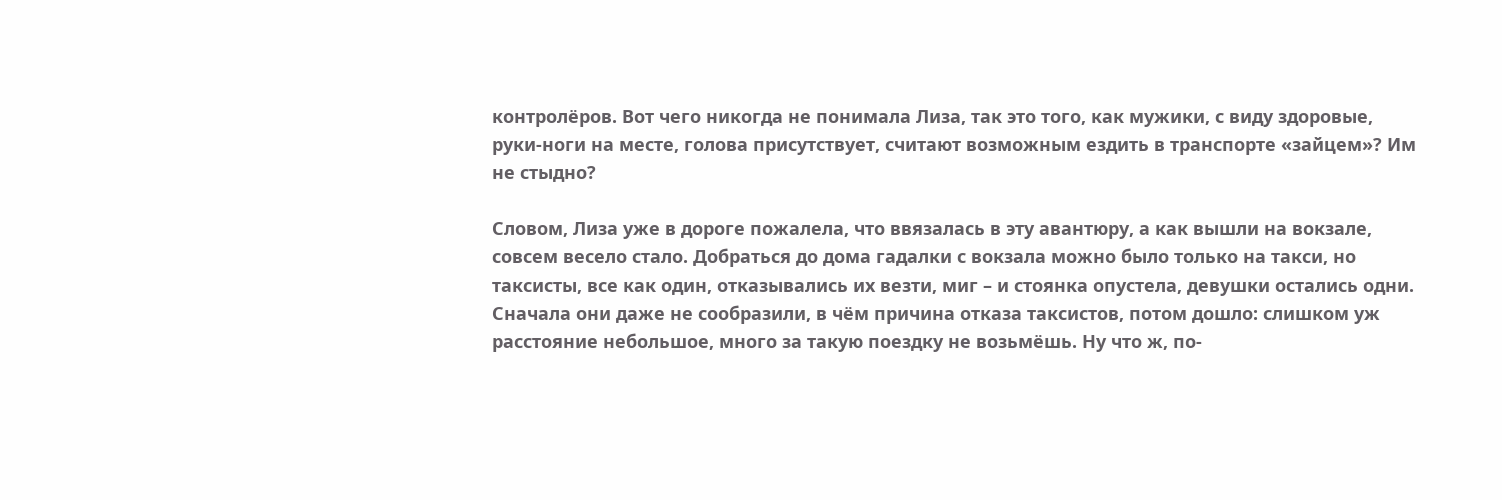контролёров. Вот чего никогда не понимала Лиза, так это того, как мужики, с виду здоровые, руки-ноги на месте, голова присутствует, считают возможным ездить в транспорте «зайцем»? Им не стыдно?

Словом, Лиза уже в дороге пожалела, что ввязалась в эту авантюру, а как вышли на вокзале, совсем весело стало. Добраться до дома гадалки с вокзала можно было только на такси, но таксисты, все как один, отказывались их везти, миг – и стоянка опустела, девушки остались одни. Сначала они даже не сообразили, в чём причина отказа таксистов, потом дошло: слишком уж расстояние небольшое, много за такую поездку не возьмёшь. Ну что ж, по-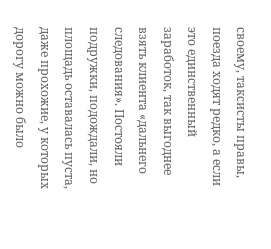своему, таксисты правы, поезда ходят редко, а если это единственный заработок, так выгоднее взять клиента «дальнего следования». Постояли подружки, подождали, но площадь оставалась пуста, даже прохожие, у которых дорогу можно было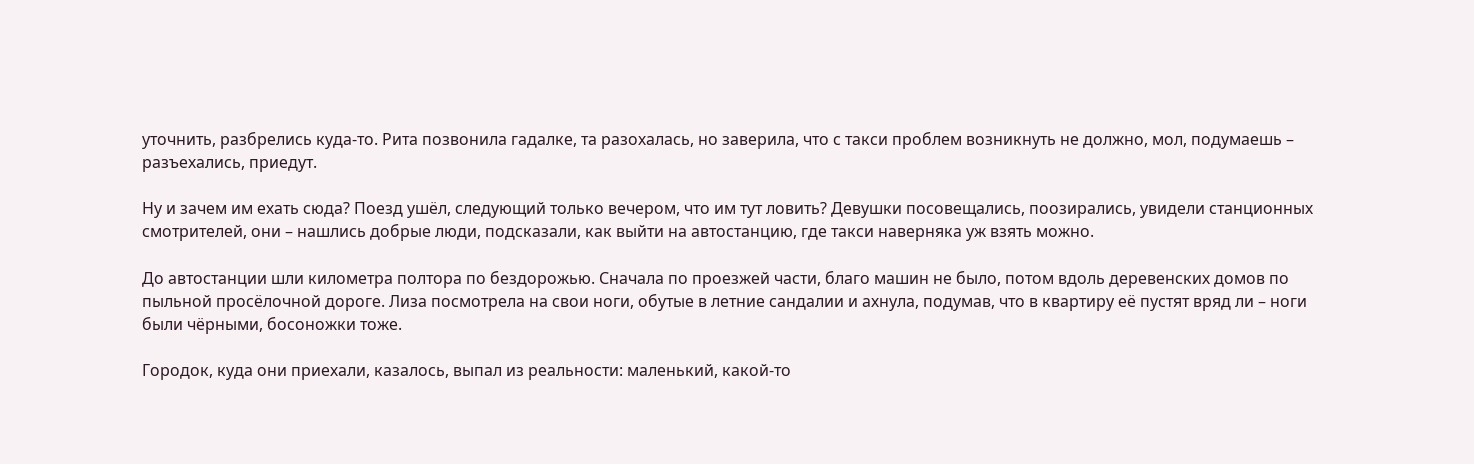уточнить, разбрелись куда-то. Рита позвонила гадалке, та разохалась, но заверила, что с такси проблем возникнуть не должно, мол, подумаешь – разъехались, приедут.

Ну и зачем им ехать сюда? Поезд ушёл, следующий только вечером, что им тут ловить? Девушки посовещались, поозирались, увидели станционных смотрителей, они – нашлись добрые люди, подсказали, как выйти на автостанцию, где такси наверняка уж взять можно.

До автостанции шли километра полтора по бездорожью. Сначала по проезжей части, благо машин не было, потом вдоль деревенских домов по пыльной просёлочной дороге. Лиза посмотрела на свои ноги, обутые в летние сандалии и ахнула, подумав, что в квартиру её пустят вряд ли – ноги были чёрными, босоножки тоже.

Городок, куда они приехали, казалось, выпал из реальности: маленький, какой-то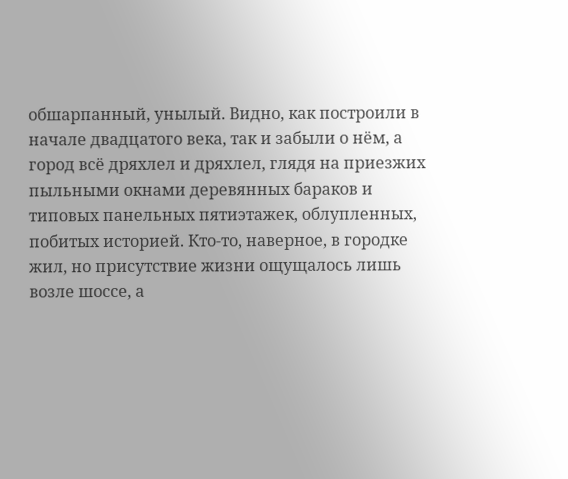обшарпанный, унылый. Видно, как построили в начале двадцатого века, так и забыли о нём, а город всё дряхлел и дряхлел, глядя на приезжих пыльными окнами деревянных бараков и типовых панельных пятиэтажек, облупленных, побитых историей. Кто-то, наверное, в городке жил, но присутствие жизни ощущалось лишь возле шоссе, а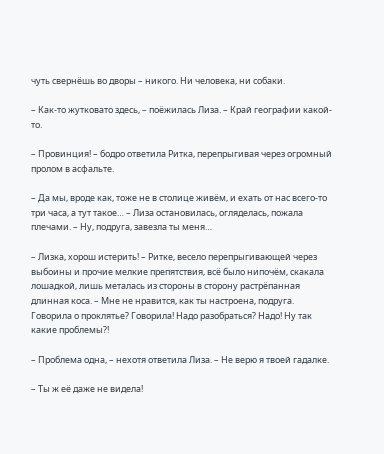чуть свернёшь во дворы – никого. Ни человека, ни собаки.

– Как-то жутковато здесь, – поёжилась Лиза. – Край географии какой-то.

– Провинция! – бодро ответила Ритка, перепрыгивая через огромный пролом в асфальте.

– Да мы, вроде как, тоже не в столице живём, и ехать от нас всего-то три часа, а тут такое… – Лиза остановилась, огляделась, пожала плечами. – Ну, подруга, завезла ты меня…

– Лизка, хорош истерить! – Ритке, весело перепрыгивающей через выбоины и прочие мелкие препятствия, всё было нипочём, скакала лошадкой, лишь металась из стороны в сторону растрёпанная длинная коса. – Мне не нравится, как ты настроена, подруга. Говорила о проклятье? Говорила! Надо разобраться? Надо! Ну так какие проблемы?!

– Проблема одна, – нехотя ответила Лиза. – Не верю я твоей гадалке.

– Ты ж её даже не видела!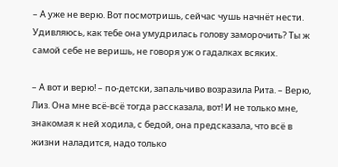– А уже не верю. Вот посмотришь, сейчас чушь начнёт нести. Удивляюсь, как тебе она умудрилась голову заморочить? Ты ж самой себе не веришь, не говоря уж о гадалках всяких.

– А вот и верю! – по-детски, запальчиво возразила Рита. – Верю, Лиз. Она мне всё-всё тогда рассказала, вот! И не только мне, знакомая к ней ходила, с бедой, она предсказала, что всё в жизни наладится, надо только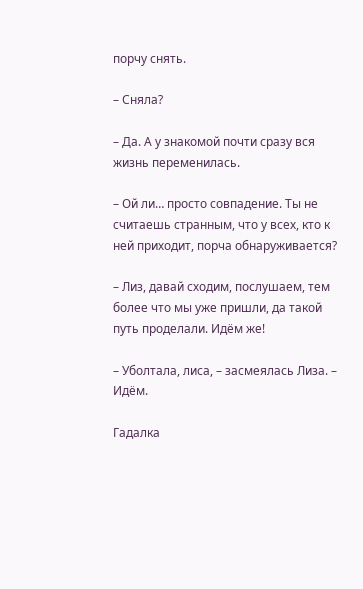порчу снять.

– Сняла?

– Да. А у знакомой почти сразу вся жизнь переменилась.

– Ой ли… просто совпадение. Ты не считаешь странным, что у всех, кто к ней приходит, порча обнаруживается?

– Лиз, давай сходим, послушаем, тем более что мы уже пришли, да такой путь проделали. Идём же!

– Уболтала, лиса, – засмеялась Лиза. – Идём.

Гадалка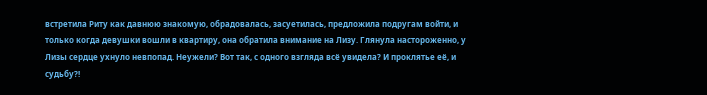встретила Риту как давнюю знакомую, обрадовалась, засуетилась, предложила подругам войти, и только когда девушки вошли в квартиру, она обратила внимание на Лизу. Глянула настороженно, у Лизы сердце ухнуло невпопад. Неужели? Вот так, с одного взгляда всё увидела? И проклятье её, и судьбу?!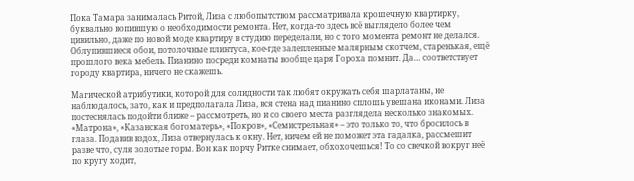Пока Тамара занималась Ритой, Лиза с любопытством рассматривала крошечную квартирку, буквально вопившую о необходимости ремонта. Нет, когда-то здесь всё выглядело более чем цивильно, даже по новой моде квартиру в студию переделали, но с того момента ремонт не делался. Облупившиеся обои, потолочные плинтуса, кое-где залепленные малярным скотчем, старенькая, ещё прошлого века мебель. Пианино посреди комнаты вообще царя Гороха помнит. Да… соответствует городу квартира, ничего не скажешь.

Магической атрибутики, которой для солидности так любят окружать себя шарлатаны, не наблюдалось, зато, как и предполагала Лиза, вся стена над пианино сплошь увешана иконами. Лиза постеснялась подойти ближе – рассмотреть, но и со своего места разглядела несколько знакомых. «Матрона», «Казанская богоматерь», «Покров», «Семистрельная» – это только то, что бросилось в глаза. Подавив вздох, Лиза отвернулась к окну. Нет, ничем ей не поможет эта гадалка, рассмешит разве что, суля золотые горы. Вон как порчу Ритке снимает, обхохочешься! То со свечкой вокруг неё по кругу ходит,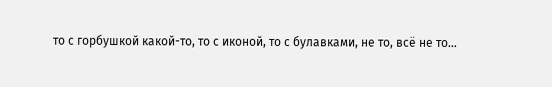то с горбушкой какой-то, то с иконой, то с булавками, не то, всё не то…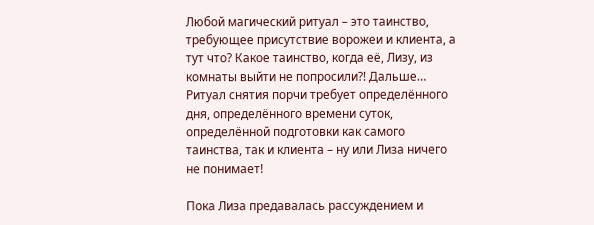Любой магический ритуал – это таинство, требующее присутствие ворожеи и клиента, а тут что? Какое таинство, когда её, Лизу, из комнаты выйти не попросили?! Дальше… Ритуал снятия порчи требует определённого дня, определённого времени суток, определённой подготовки как самого таинства, так и клиента – ну или Лиза ничего не понимает!

Пока Лиза предавалась рассуждением и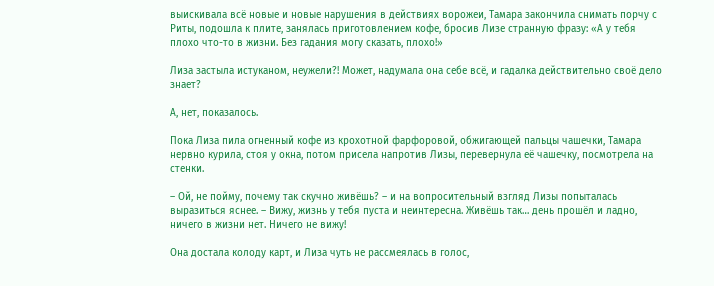выискивала всё новые и новые нарушения в действиях ворожеи, Тамара закончила снимать порчу с Риты, подошла к плите, занялась приготовлением кофе, бросив Лизе странную фразу: «А у тебя плохо что-то в жизни. Без гадания могу сказать, плохо!»

Лиза застыла истуканом, неужели?! Может, надумала она себе всё, и гадалка действительно своё дело знает?

А, нет, показалось.

Пока Лиза пила огненный кофе из крохотной фарфоровой, обжигающей пальцы чашечки, Тамара нервно курила, стоя у окна, потом присела напротив Лизы, перевернула её чашечку, посмотрела на стенки.

– Ой, не пойму, почему так скучно живёшь? – и на вопросительный взгляд Лизы попыталась выразиться яснее. – Вижу, жизнь у тебя пуста и неинтересна. Живёшь так… день прошёл и ладно, ничего в жизни нет. Ничего не вижу!

Она достала колоду карт, и Лиза чуть не рассмеялась в голос,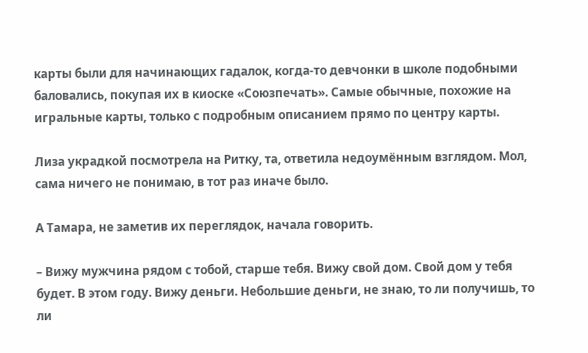карты были для начинающих гадалок, когда-то девчонки в школе подобными баловались, покупая их в киоске «Союзпечать». Самые обычные, похожие на игральные карты, только с подробным описанием прямо по центру карты.

Лиза украдкой посмотрела на Ритку, та, ответила недоумённым взглядом. Мол, сама ничего не понимаю, в тот раз иначе было.

А Тамара, не заметив их переглядок, начала говорить.

– Вижу мужчина рядом с тобой, старше тебя. Вижу свой дом. Свой дом у тебя будет. В этом году. Вижу деньги. Небольшие деньги, не знаю, то ли получишь, то ли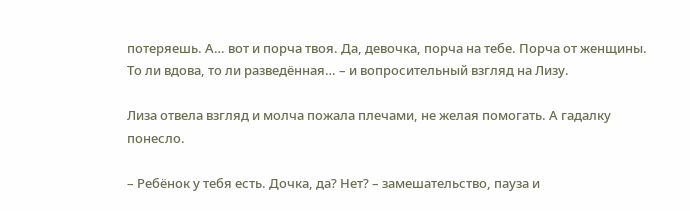потеряешь. А… вот и порча твоя. Да, девочка, порча на тебе. Порча от женщины. То ли вдова, то ли разведённая… – и вопросительный взгляд на Лизу.

Лиза отвела взгляд и молча пожала плечами, не желая помогать. А гадалку понесло.

– Ребёнок у тебя есть. Дочка, да? Нет? – замешательство, пауза и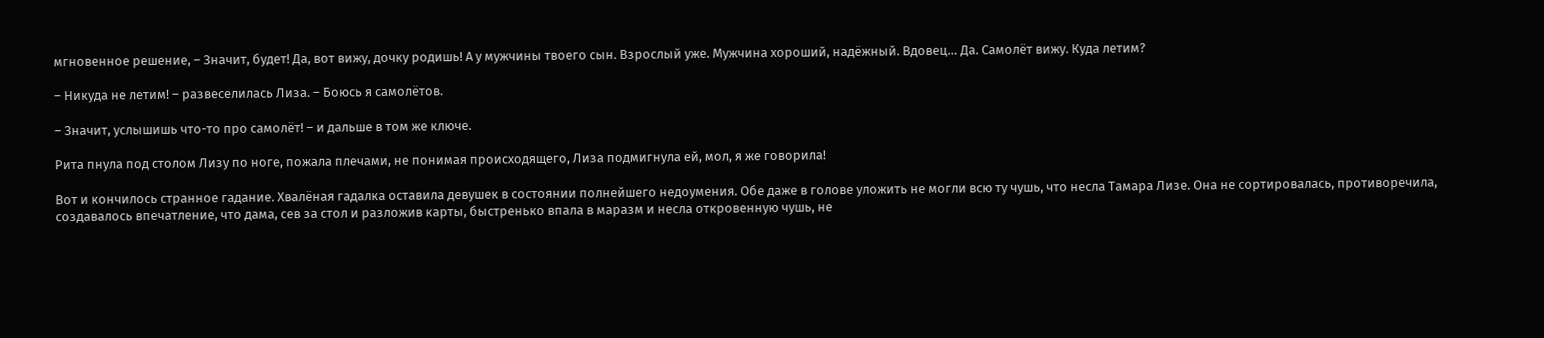мгновенное решение, – Значит, будет! Да, вот вижу, дочку родишь! А у мужчины твоего сын. Взрослый уже. Мужчина хороший, надёжный. Вдовец… Да. Самолёт вижу. Куда летим?

– Никуда не летим! – развеселилась Лиза. – Боюсь я самолётов.

– Значит, услышишь что-то про самолёт! – и дальше в том же ключе.

Рита пнула под столом Лизу по ноге, пожала плечами, не понимая происходящего, Лиза подмигнула ей, мол, я же говорила!

Вот и кончилось странное гадание. Хвалёная гадалка оставила девушек в состоянии полнейшего недоумения. Обе даже в голове уложить не могли всю ту чушь, что несла Тамара Лизе. Она не сортировалась, противоречила, создавалось впечатление, что дама, сев за стол и разложив карты, быстренько впала в маразм и несла откровенную чушь, не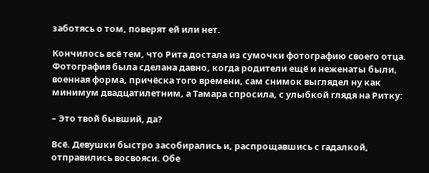заботясь о том, поверят ей или нет.

Кончилось всё тем, что Рита достала из сумочки фотографию своего отца. Фотография была сделана давно, когда родители ещё и неженаты были, военная форма, причёска того времени, сам снимок выглядел ну как минимум двадцатилетним, а Тамара спросила, с улыбкой глядя на Ритку:

– Это твой бывший, да?

Всё. Девушки быстро засобирались и, распрощавшись с гадалкой, отправились восвояси. Обе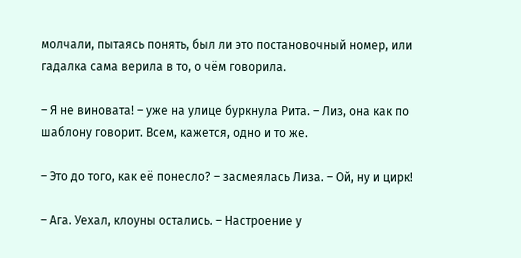молчали, пытаясь понять, был ли это постановочный номер, или гадалка сама верила в то, о чём говорила.

– Я не виновата! – уже на улице буркнула Рита. – Лиз, она как по шаблону говорит. Всем, кажется, одно и то же.

– Это до того, как её понесло? – засмеялась Лиза. – Ой, ну и цирк!

– Ага. Уехал, клоуны остались. – Настроение у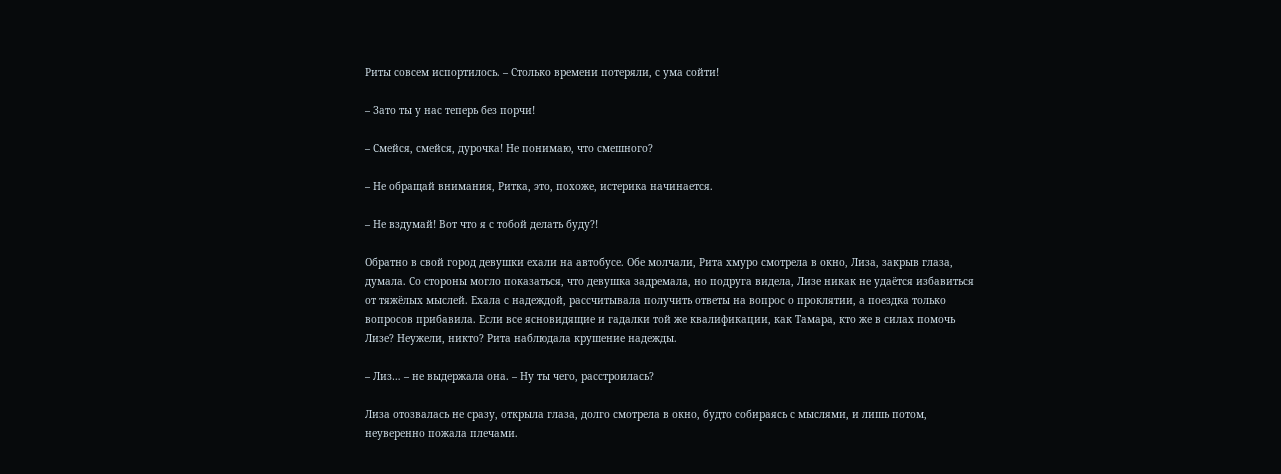Риты совсем испортилось. – Столько времени потеряли, с ума сойти!

– Зато ты у нас теперь без порчи!

– Смейся, смейся, дурочка! Не понимаю, что смешного?

– Не обращай внимания, Ритка, это, похоже, истерика начинается.

– Не вздумай! Вот что я с тобой делать буду?!

Обратно в свой город девушки ехали на автобусе. Обе молчали, Рита хмуро смотрела в окно, Лиза, закрыв глаза, думала. Со стороны могло показаться, что девушка задремала, но подруга видела, Лизе никак не удаётся избавиться от тяжёлых мыслей. Ехала с надеждой, рассчитывала получить ответы на вопрос о проклятии, а поездка только вопросов прибавила. Если все ясновидящие и гадалки той же квалификации, как Тамара, кто же в силах помочь Лизе? Неужели, никто? Рита наблюдала крушение надежды.

– Лиз… – не выдержала она. – Ну ты чего, расстроилась?

Лиза отозвалась не сразу, открыла глаза, долго смотрела в окно, будто собираясь с мыслями, и лишь потом, неуверенно пожала плечами.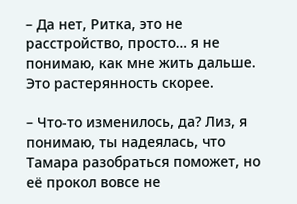– Да нет, Ритка, это не расстройство, просто… я не понимаю, как мне жить дальше. Это растерянность скорее.

– Что-то изменилось, да? Лиз, я понимаю, ты надеялась, что Тамара разобраться поможет, но её прокол вовсе не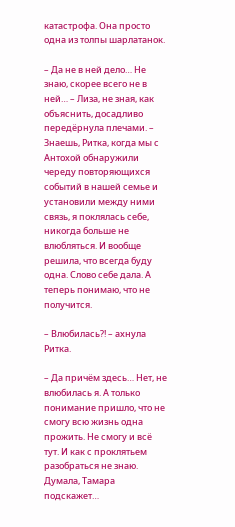катастрофа. Она просто одна из толпы шарлатанок.

– Да не в ней дело… Не знаю, скорее всего не в ней… – Лиза, не зная, как объяснить, досадливо передёрнула плечами. – Знаешь, Ритка, когда мы с Антохой обнаружили череду повторяющихся событий в нашей семье и установили между ними связь, я поклялась себе, никогда больше не влюбляться. И вообще решила, что всегда буду одна. Слово себе дала. А теперь понимаю, что не получится.

– Влюбилась?! – ахнула Ритка.

– Да причём здесь… Нет, не влюбилась я. А только понимание пришло, что не смогу всю жизнь одна прожить. Не смогу и всё тут. И как с проклятьем разобраться не знаю. Думала, Тамара подскажет…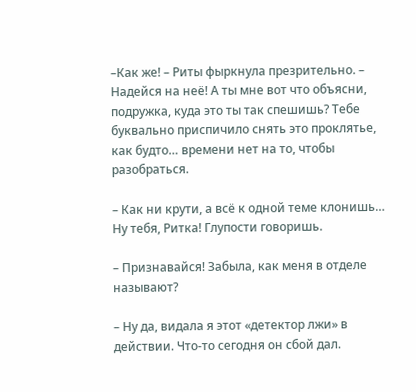–Как же! – Риты фыркнула презрительно. – Надейся на неё! А ты мне вот что объясни, подружка, куда это ты так спешишь? Тебе буквально приспичило снять это проклятье, как будто… времени нет на то, чтобы разобраться.

– Как ни крути, а всё к одной теме клонишь… Ну тебя, Ритка! Глупости говоришь.

– Признавайся! Забыла, как меня в отделе называют?

– Ну да, видала я этот «детектор лжи» в действии. Что-то сегодня он сбой дал.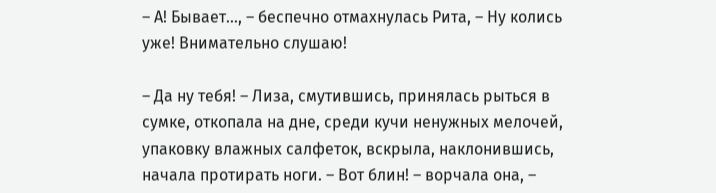– А! Бывает…, – беспечно отмахнулась Рита, – Ну колись уже! Внимательно слушаю!

– Да ну тебя! – Лиза, смутившись, принялась рыться в сумке, откопала на дне, среди кучи ненужных мелочей, упаковку влажных салфеток, вскрыла, наклонившись, начала протирать ноги. – Вот блин! – ворчала она, –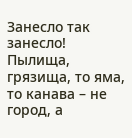Занесло так занесло! Пылища, грязища, то яма, то канава – не город, а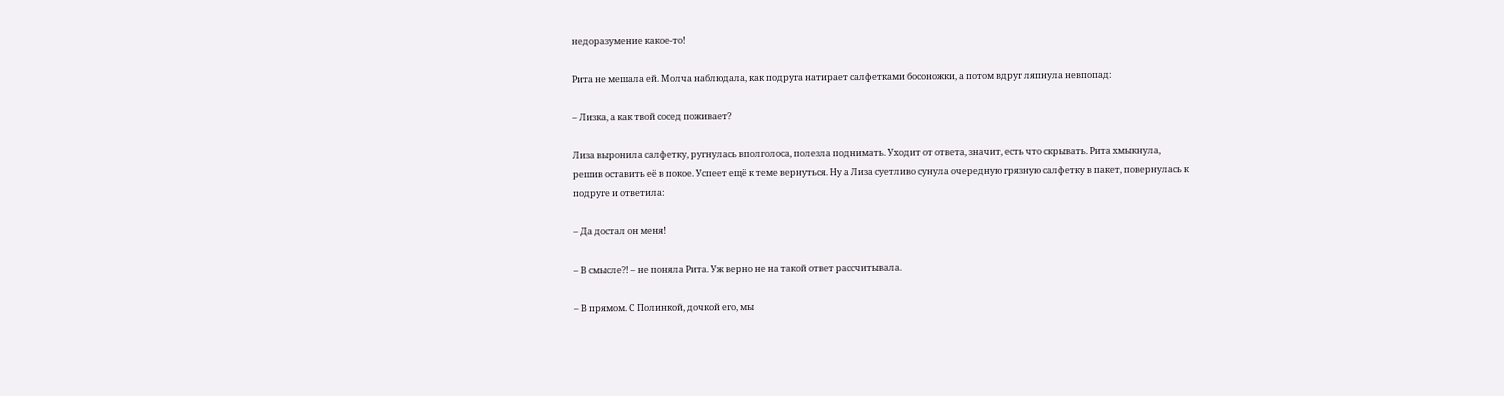недоразумение какое-то!

Рита не мешала ей. Молча наблюдала, как подруга натирает салфетками босоножки, а потом вдруг ляпнула невпопад:

– Лизка, а как твой сосед поживает?

Лиза выронила салфетку, ругнулась вполголоса, полезла поднимать. Уходит от ответа, значит, есть что скрывать. Рита хмыкнула, решив оставить её в покое. Успеет ещё к теме вернуться. Ну а Лиза суетливо сунула очередную грязную салфетку в пакет, повернулась к подруге и ответила:

– Да достал он меня!

– В смысле?! – не поняла Рита. Уж верно не на такой ответ рассчитывала.

– В прямом. С Полинкой, дочкой его, мы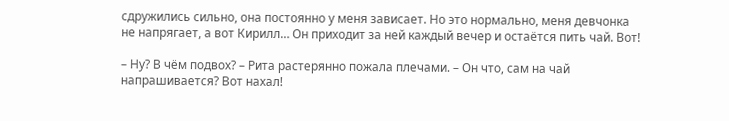сдружились сильно, она постоянно у меня зависает. Но это нормально, меня девчонка не напрягает, а вот Кирилл… Он приходит за ней каждый вечер и остаётся пить чай. Вот!

– Ну? В чём подвох? – Рита растерянно пожала плечами. – Он что, сам на чай напрашивается? Вот нахал!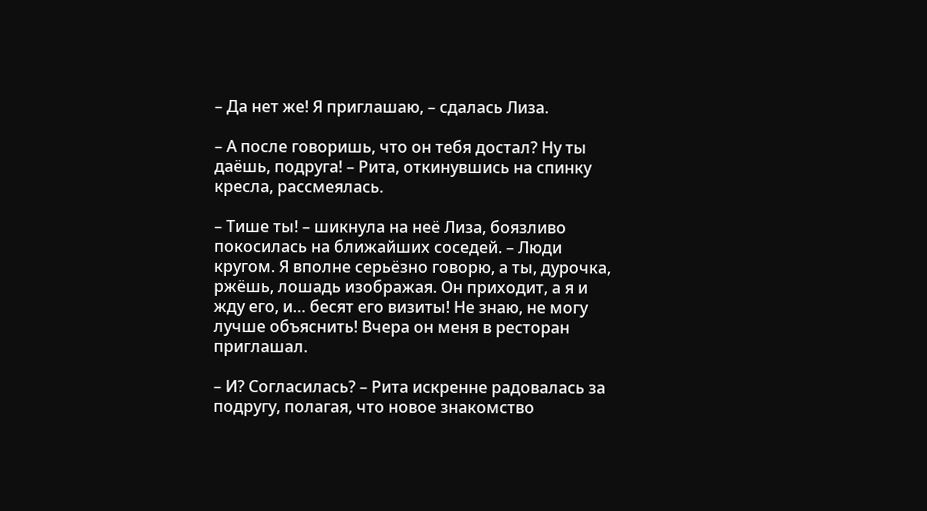– Да нет же! Я приглашаю, – сдалась Лиза.

– А после говоришь, что он тебя достал? Ну ты даёшь, подруга! – Рита, откинувшись на спинку кресла, рассмеялась.

– Тише ты! – шикнула на неё Лиза, боязливо покосилась на ближайших соседей. – Люди кругом. Я вполне серьёзно говорю, а ты, дурочка, ржёшь, лошадь изображая. Он приходит, а я и жду его, и… бесят его визиты! Не знаю, не могу лучше объяснить! Вчера он меня в ресторан приглашал.

– И? Согласилась? – Рита искренне радовалась за подругу, полагая, что новое знакомство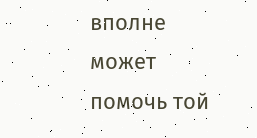вполне может помочь той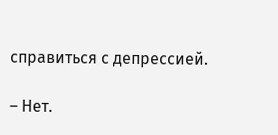справиться с депрессией.

– Нет.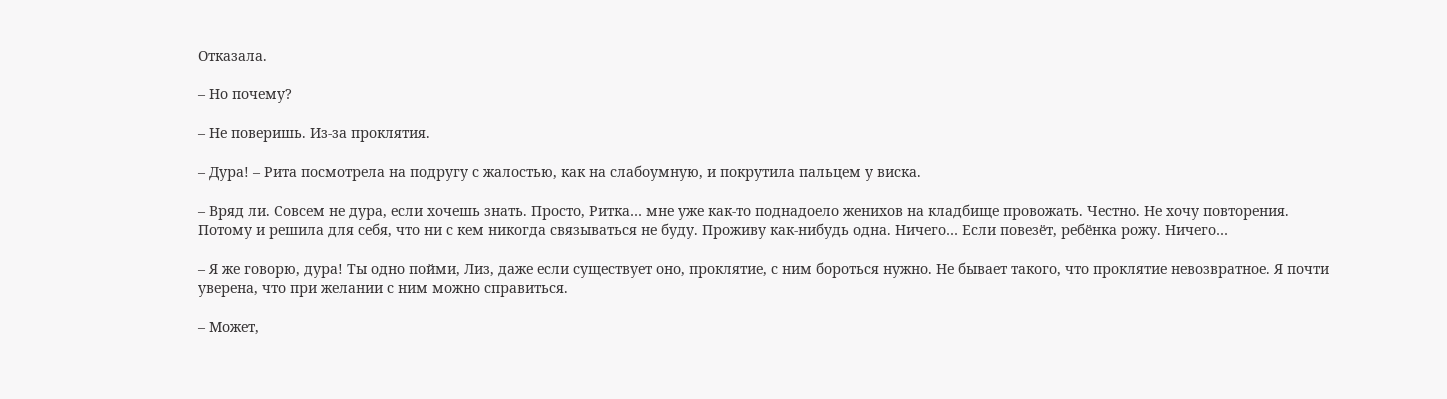Отказала.

– Но почему?

– Не поверишь. Из-за проклятия.

– Дура! – Рита посмотрела на подругу с жалостью, как на слабоумную, и покрутила пальцем у виска.

– Вряд ли. Совсем не дура, если хочешь знать. Просто, Ритка… мне уже как-то поднадоело женихов на кладбище провожать. Честно. Не хочу повторения. Потому и решила для себя, что ни с кем никогда связываться не буду. Проживу как-нибудь одна. Ничего… Если повезёт, ребёнка рожу. Ничего…

– Я же говорю, дура! Ты одно пойми, Лиз, даже если существует оно, проклятие, с ним бороться нужно. Не бывает такого, что проклятие невозвратное. Я почти уверена, что при желании с ним можно справиться.

– Может,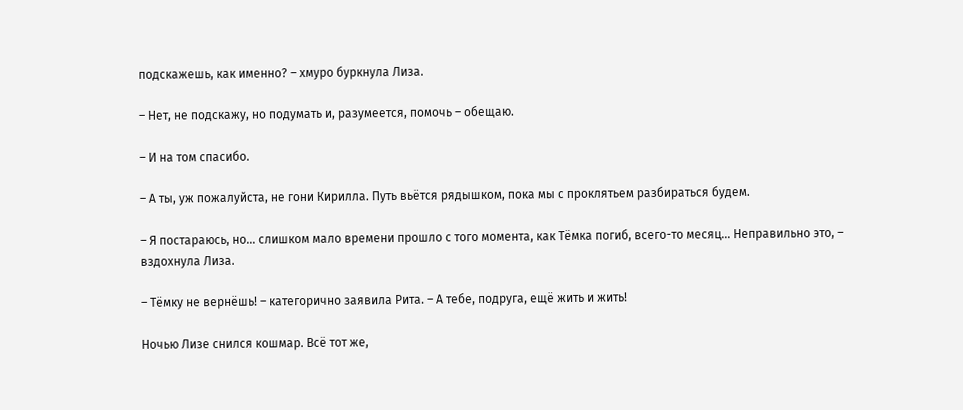подскажешь, как именно? – хмуро буркнула Лиза.

– Нет, не подскажу, но подумать и, разумеется, помочь – обещаю.

– И на том спасибо.

– А ты, уж пожалуйста, не гони Кирилла. Путь вьётся рядышком, пока мы с проклятьем разбираться будем.

– Я постараюсь, но… слишком мало времени прошло с того момента, как Тёмка погиб, всего-то месяц… Неправильно это, – вздохнула Лиза.

– Тёмку не вернёшь! – категорично заявила Рита. – А тебе, подруга, ещё жить и жить!

Ночью Лизе снился кошмар. Всё тот же,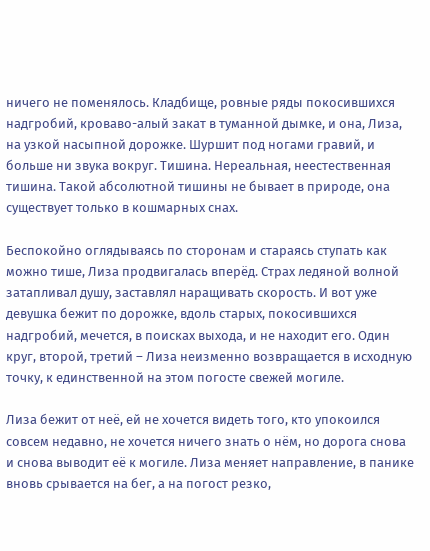ничего не поменялось. Кладбище, ровные ряды покосившихся надгробий, кроваво-алый закат в туманной дымке, и она, Лиза, на узкой насыпной дорожке. Шуршит под ногами гравий, и больше ни звука вокруг. Тишина. Нереальная, неестественная тишина. Такой абсолютной тишины не бывает в природе, она существует только в кошмарных снах.

Беспокойно оглядываясь по сторонам и стараясь ступать как можно тише, Лиза продвигалась вперёд. Страх ледяной волной затапливал душу, заставлял наращивать скорость. И вот уже девушка бежит по дорожке, вдоль старых, покосившихся надгробий, мечется, в поисках выхода, и не находит его. Один круг, второй, третий – Лиза неизменно возвращается в исходную точку, к единственной на этом погосте свежей могиле.

Лиза бежит от неё, ей не хочется видеть того, кто упокоился совсем недавно, не хочется ничего знать о нём, но дорога снова и снова выводит её к могиле. Лиза меняет направление, в панике вновь срывается на бег, а на погост резко,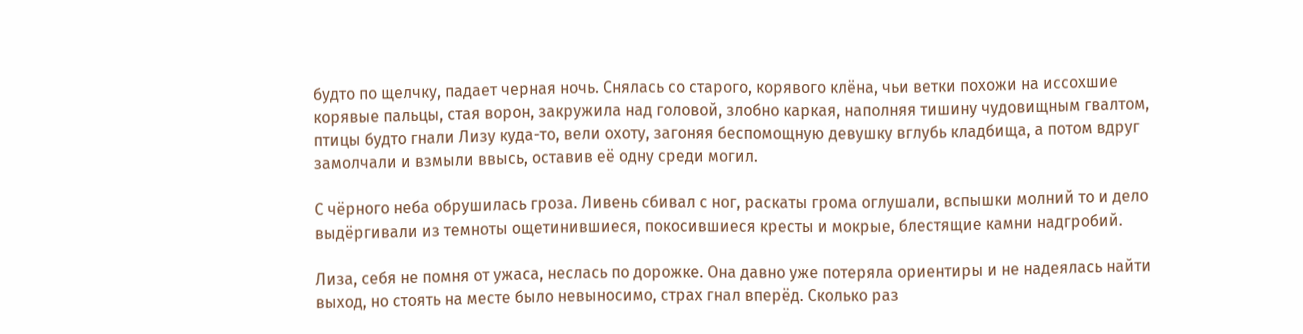будто по щелчку, падает черная ночь. Снялась со старого, корявого клёна, чьи ветки похожи на иссохшие корявые пальцы, стая ворон, закружила над головой, злобно каркая, наполняя тишину чудовищным гвалтом, птицы будто гнали Лизу куда-то, вели охоту, загоняя беспомощную девушку вглубь кладбища, а потом вдруг замолчали и взмыли ввысь, оставив её одну среди могил.

С чёрного неба обрушилась гроза. Ливень сбивал с ног, раскаты грома оглушали, вспышки молний то и дело выдёргивали из темноты ощетинившиеся, покосившиеся кресты и мокрые, блестящие камни надгробий.

Лиза, себя не помня от ужаса, неслась по дорожке. Она давно уже потеряла ориентиры и не надеялась найти выход, но стоять на месте было невыносимо, страх гнал вперёд. Сколько раз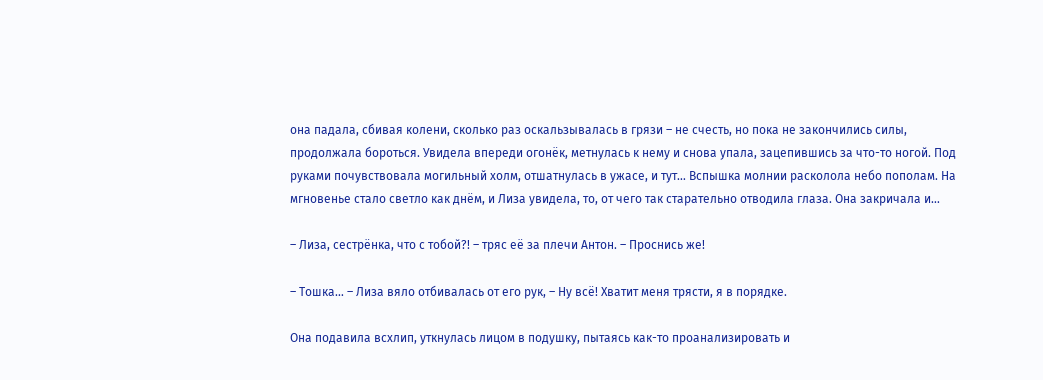она падала, сбивая колени, сколько раз оскальзывалась в грязи – не счесть, но пока не закончились силы, продолжала бороться. Увидела впереди огонёк, метнулась к нему и снова упала, зацепившись за что-то ногой. Под руками почувствовала могильный холм, отшатнулась в ужасе, и тут… Вспышка молнии расколола небо пополам. На мгновенье стало светло как днём, и Лиза увидела, то, от чего так старательно отводила глаза. Она закричала и…

– Лиза, сестрёнка, что с тобой?! – тряс её за плечи Антон. – Проснись же!

– Тошка… – Лиза вяло отбивалась от его рук, – Ну всё! Хватит меня трясти, я в порядке.

Она подавила всхлип, уткнулась лицом в подушку, пытаясь как-то проанализировать и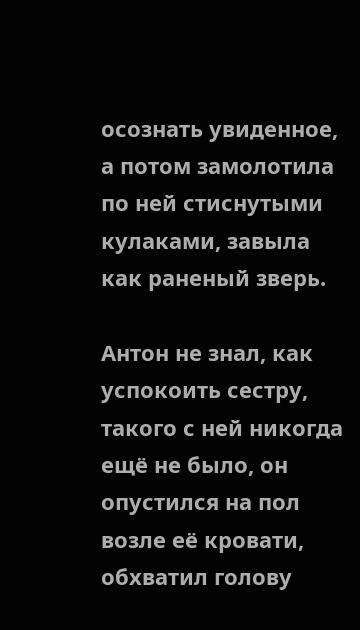осознать увиденное, а потом замолотила по ней стиснутыми кулаками, завыла как раненый зверь.

Антон не знал, как успокоить сестру, такого с ней никогда ещё не было, он опустился на пол возле её кровати, обхватил голову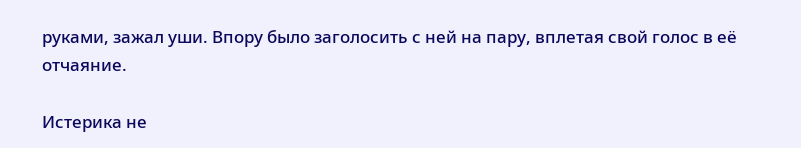руками, зажал уши. Впору было заголосить с ней на пару, вплетая свой голос в её отчаяние.

Истерика не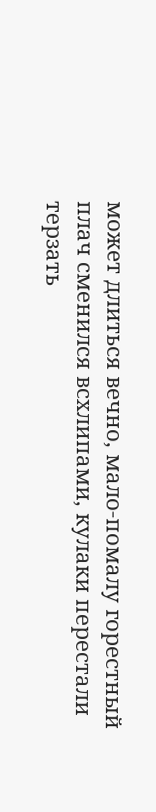может длиться вечно, мало-помалу горестный плач сменился всхлипами, кулаки перестали терзать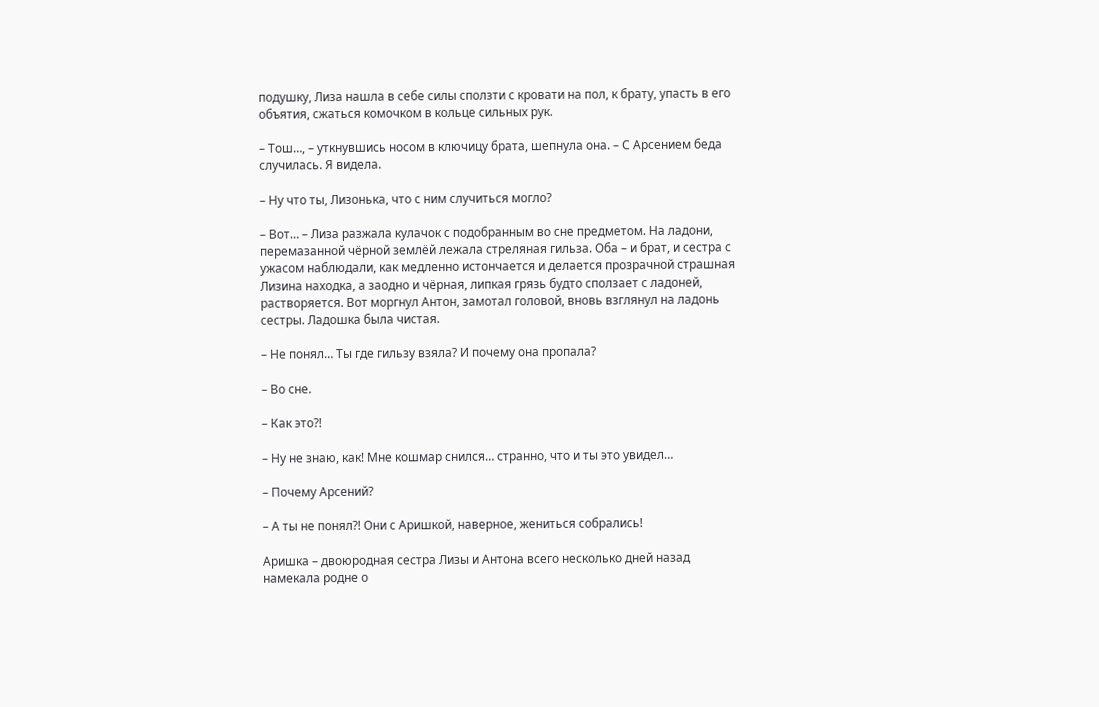подушку, Лиза нашла в себе силы сползти с кровати на пол, к брату, упасть в его объятия, сжаться комочком в кольце сильных рук.

– Тош…, – уткнувшись носом в ключицу брата, шепнула она. – С Арсением беда случилась. Я видела.

– Ну что ты, Лизонька, что с ним случиться могло?

– Вот… – Лиза разжала кулачок с подобранным во сне предметом. На ладони, перемазанной чёрной землёй лежала стреляная гильза. Оба – и брат, и сестра с ужасом наблюдали, как медленно истончается и делается прозрачной страшная Лизина находка, а заодно и чёрная, липкая грязь будто сползает с ладоней, растворяется. Вот моргнул Антон, замотал головой, вновь взглянул на ладонь сестры. Ладошка была чистая.

– Не понял… Ты где гильзу взяла? И почему она пропала?

– Во сне.

– Как это?!

– Ну не знаю, как! Мне кошмар снился… странно, что и ты это увидел…

– Почему Арсений?

– А ты не понял?! Они с Аришкой, наверное, жениться собрались!

Аришка – двоюродная сестра Лизы и Антона всего несколько дней назад намекала родне о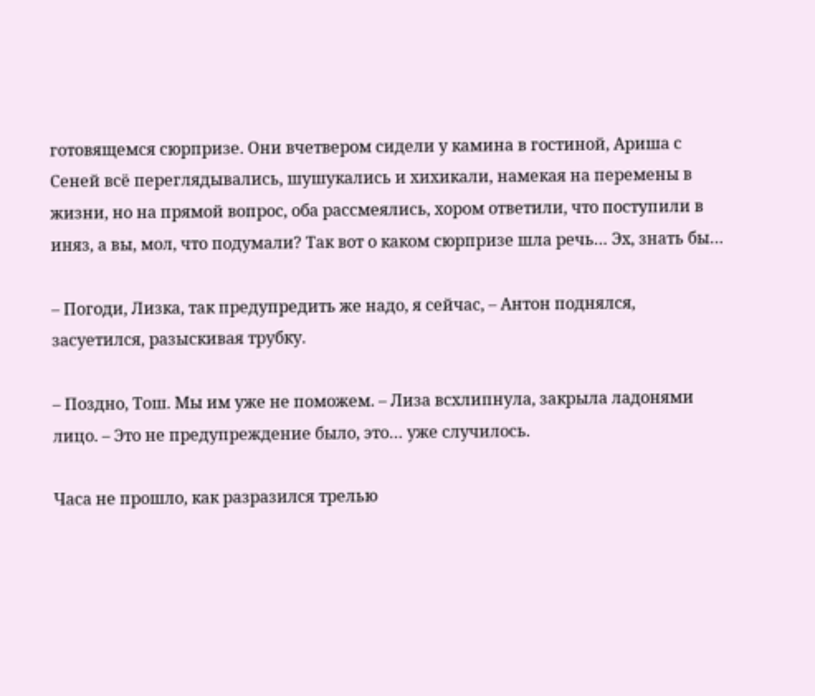готовящемся сюрпризе. Они вчетвером сидели у камина в гостиной, Ариша с Сеней всё переглядывались, шушукались и хихикали, намекая на перемены в жизни, но на прямой вопрос, оба рассмеялись, хором ответили, что поступили в иняз, а вы, мол, что подумали? Так вот о каком сюрпризе шла речь… Эх, знать бы…

– Погоди, Лизка, так предупредить же надо, я сейчас, – Антон поднялся, засуетился, разыскивая трубку.

– Поздно, Тош. Мы им уже не поможем. – Лиза всхлипнула, закрыла ладонями лицо. – Это не предупреждение было, это… уже случилось.

Часа не прошло, как разразился трелью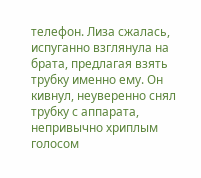телефон. Лиза сжалась, испуганно взглянула на брата, предлагая взять трубку именно ему. Он кивнул, неуверенно снял трубку с аппарата, непривычно хриплым голосом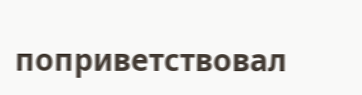поприветствовал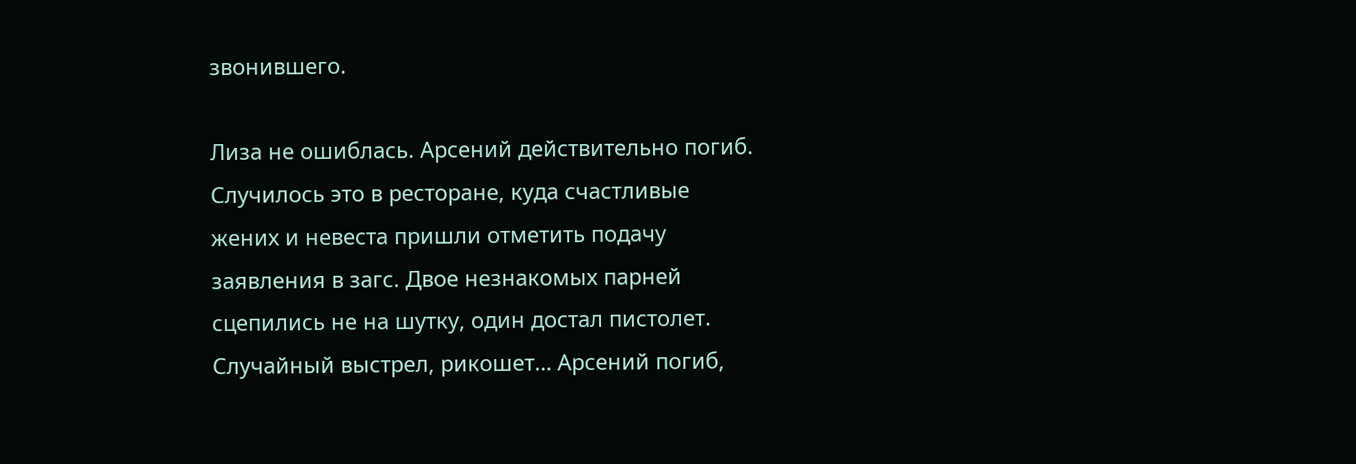звонившего.

Лиза не ошиблась. Арсений действительно погиб. Случилось это в ресторане, куда счастливые жених и невеста пришли отметить подачу заявления в загс. Двое незнакомых парней сцепились не на шутку, один достал пистолет. Случайный выстрел, рикошет… Арсений погиб,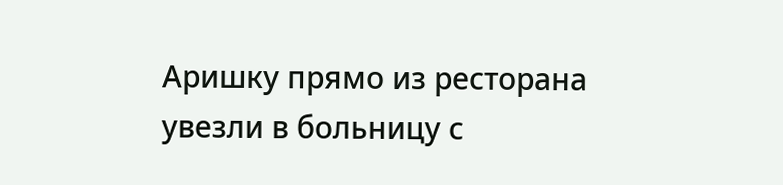Аришку прямо из ресторана увезли в больницу с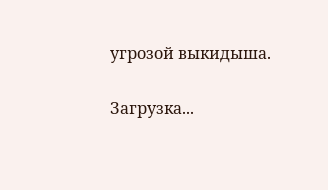угрозой выкидыша.

Загрузка...